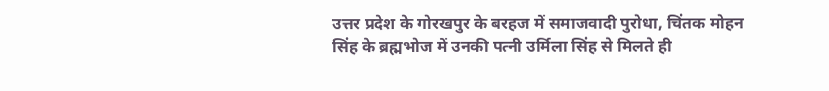उत्तर प्रदेश के गोरखपुर के बरहज में समाजवादी पुरोधा, चिंतक मोहन सिंह के ब्रह्मभोज में उनकी पत्नी उर्मिला सिंह से मिलते ही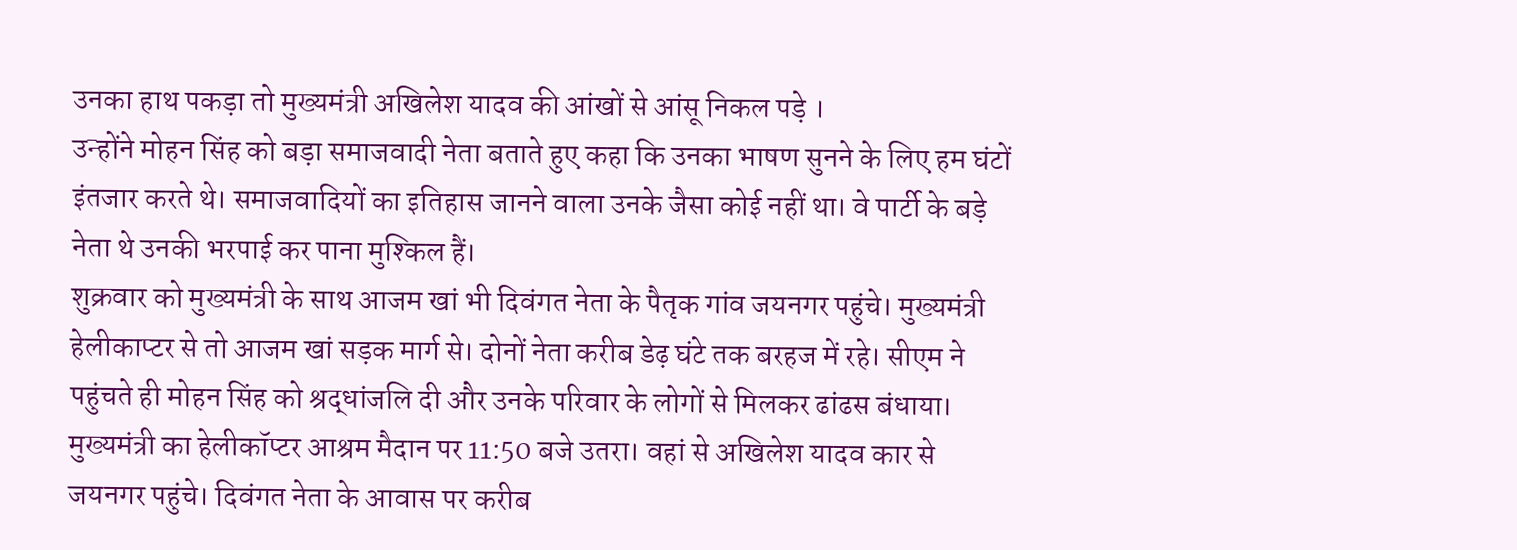उनका हाथ पकड़ा तो मुख्यमंत्री अखिलेश यादव की आंखों से आंसू निकल पड़े ।
उन्होंने मोहन सिंह को बड़ा समाजवादी नेता बताते हुए कहा कि उनका भाषण सुनने के लिए हम घंटों इंतजार करते थे। समाजवादियों का इतिहास जानने वाला उनके जैसा कोई नहीं था। वे पार्टी के बड़े नेता थे उनकी भरपाई कर पाना मुश्किल हैं।
शुक्रवार को मुख्यमंत्री के साथ आजम खां भी दिवंगत नेता के पैतृक गांव जयनगर पहुंचे। मुख्यमंत्री हेलीकाप्टर से तो आजम खां सड़क मार्ग से। दोनों नेता करीब डेढ़ घंटे तक बरहज में रहे। सीएम ने पहुंचते ही मोहन सिंह को श्रद्धांजलि दी और उनके परिवार के लोगों से मिलकर ढांढस बंधाया।
मुख्यमंत्री का हेलीकॉप्टर आश्रम मैदान पर 11:50 बजे उतरा। वहां से अखिलेश यादव कार से जयनगर पहुंचे। दिवंगत नेता के आवास पर करीब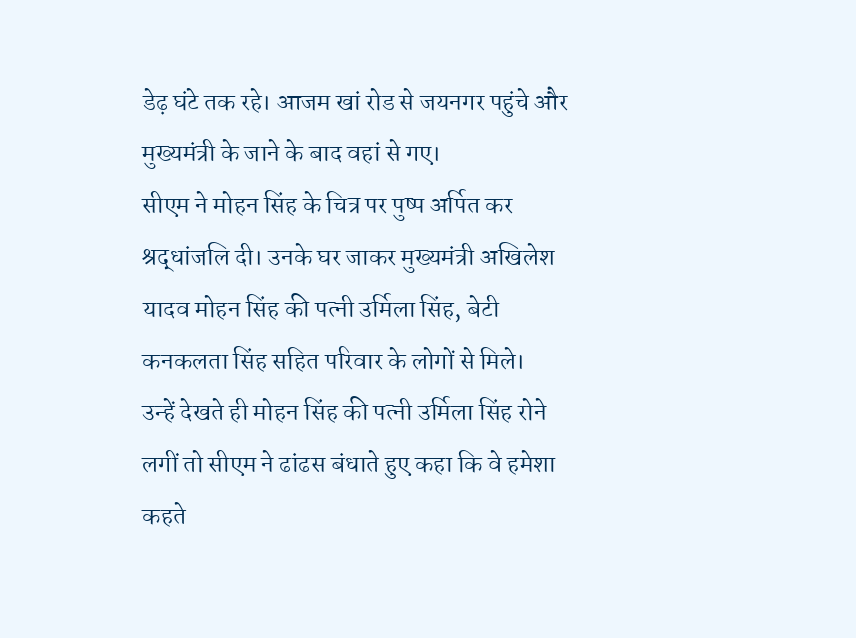डेढ़ घंटे तक रहे। आजम खां रोड से जयनगर पहुंचे और मुख्यमंत्री के जाने के बाद वहां से गए।
सीएम ने मोहन सिंह के चित्र पर पुष्प अर्पित कर श्रद्धांजलि दी। उनके घर जाकर मुख्यमंत्री अखिलेश यादव मोहन सिंह की पत्नी उर्मिला सिंह, बेटी कनकलता सिंह सहित परिवार के लोगों से मिले।
उन्हें देखते ही मोहन सिंह की पत्नी उर्मिला सिंह रोने लगीं तो सीएम ने ढांढस बंधाते हुए कहा कि वे हमेशा कहते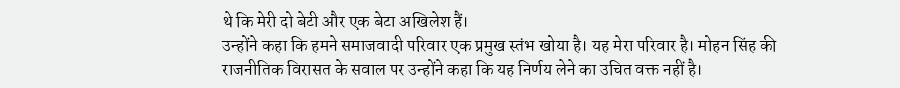थे कि मेरी दो बेटी और एक बेटा अखिलेश हैं।
उन्होंने कहा कि हमने समाजवादी परिवार एक प्रमुख स्तंभ खोया है। यह मेरा परिवार है। मोहन सिंह की राजनीतिक विरासत के सवाल पर उन्होंने कहा कि यह निर्णय लेने का उचित वक्त नहीं है।